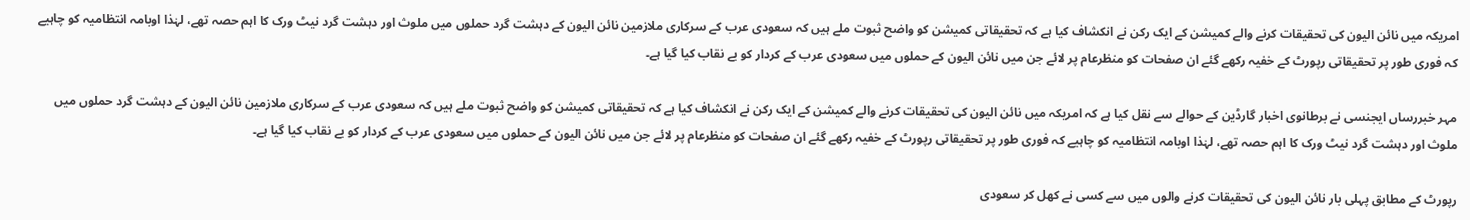امریکہ میں نائن الیون کی تحقیقات کرنے والے کمیشن کے ایک رکن نے انکشاف کیا ہے کہ تحقیقاتی کمیشن کو واضح ثبوت ملے ہیں کہ سعودی عرب کے سرکاری ملازمین نائن الیون کے دہشت گرد حملوں میں ملوث اور دہشت گرد نیٹ ورک کا اہم حصہ تھے، لہٰذا اوبامہ انتظامیہ کو چاہیے کہ فوری طور پر تحقیقاتی رپورٹ کے خفیہ رکھے گئے ان صفحات کو منظرعام پر لائے جن میں نائن الیون کے حملوں میں سعودی عرب کے کردار کو بے نقاب کیا گیا ہے۔

مہر خبررساں ایجنسی نے برطانوی اخبار گارڈین کے حوالے سے نقل کیا ہے کہ امریکہ میں نائن الیون کی تحقیقات کرنے والے کمیشن کے ایک رکن نے انکشاف کیا ہے کہ تحقیقاتی کمیشن کو واضح ثبوت ملے ہیں کہ سعودی عرب کے سرکاری ملازمین نائن الیون کے دہشت گرد حملوں میں ملوث اور دہشت گرد نیٹ ورک کا اہم حصہ تھے، لہٰذا اوبامہ انتظامیہ کو چاہیے کہ فوری طور پر تحقیقاتی رپورٹ کے خفیہ رکھے گئے ان صفحات کو منظرعام پر لائے جن میں نائن الیون کے حملوں میں سعودی عرب کے کردار کو بے نقاب کیا گیا ہے۔

رپورٹ کے مطابق پہلی بار نائن الیون کی تحقیقات کرنے والوں میں سے کسی نے کھل کر سعودی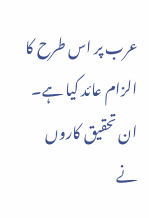عرب پر اس طرح کا الزام عائد کیا ہے۔ ان تحقیق کاروں نے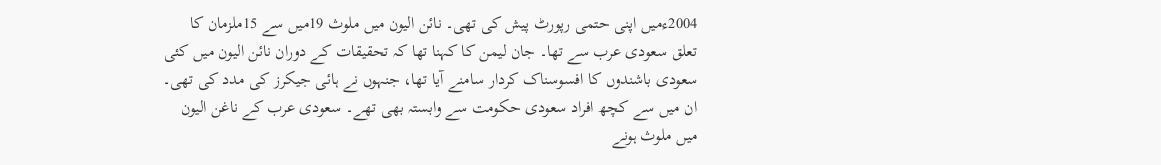2004ءمیں اپنی حتمی رپورٹ پیش کی تھی۔ نائن الیون میں ملوث 19میں سے 15ملزمان کا تعلق سعودی عرب سے تھا۔ جان لیمن کا کہنا تھا کہ تحقیقات کے دوران نائن الیون میں کئی سعودی باشندوں کا افسوسناک کردار سامنے آیا تھا، جنہوں نے ہائی جیکرز کی مدد کی تھی۔ ان میں سے کچھ افراد سعودی حکومت سے وابستہ بھی تھے۔ سعودی عرب کے ناغن الیون میں ملوث ہونے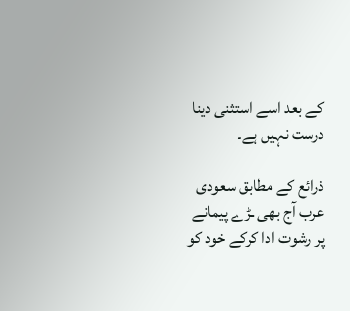کے بعد اسے استثنی دینا درست نہیں ہے۔

ذرائع کے مطابق سعودی عرب آج بھی ـڑے پیمانے پر رشوت ادا کرکے خود کو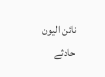نائن الیون حادثے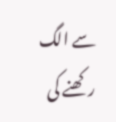سے الگ رکھنے کی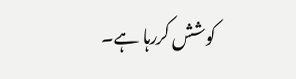کوشش کررہا ہے۔